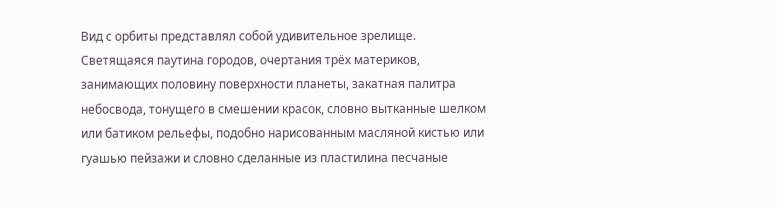Вид с орбиты представлял собой удивительное зрелище. Светящаяся паутина городов, очертания трёх материков, занимающих половину поверхности планеты, закатная палитра небосвода, тонущего в смешении красок, словно вытканные шелком или батиком рельефы, подобно нарисованным масляной кистью или гуашью пейзажи и словно сделанные из пластилина песчаные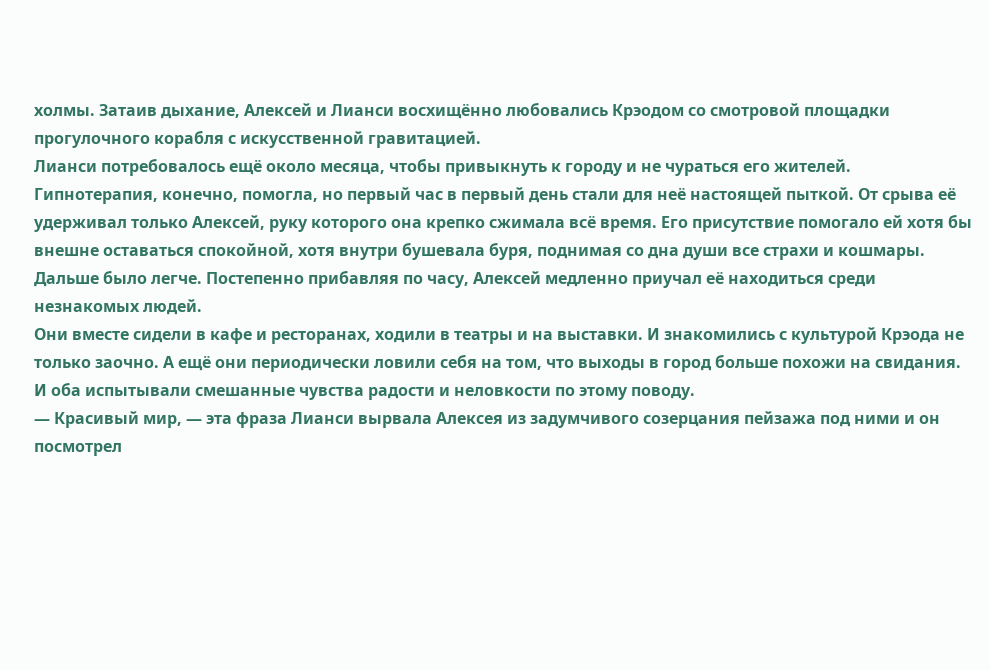холмы. Затаив дыхание, Алексей и Лианси восхищённо любовались Крэодом со смотровой площадки прогулочного корабля с искусственной гравитацией.
Лианси потребовалось ещё около месяца, чтобы привыкнуть к городу и не чураться его жителей. Гипнотерапия, конечно, помогла, но первый час в первый день стали для неё настоящей пыткой. От срыва её удерживал только Алексей, руку которого она крепко сжимала всё время. Его присутствие помогало ей хотя бы внешне оставаться спокойной, хотя внутри бушевала буря, поднимая со дна души все страхи и кошмары. Дальше было легче. Постепенно прибавляя по часу, Алексей медленно приучал её находиться среди незнакомых людей.
Они вместе сидели в кафе и ресторанах, ходили в театры и на выставки. И знакомились с культурой Крэода не только заочно. А ещё они периодически ловили себя на том, что выходы в город больше похожи на свидания. И оба испытывали смешанные чувства радости и неловкости по этому поводу.
— Красивый мир, — эта фраза Лианси вырвала Алексея из задумчивого созерцания пейзажа под ними и он посмотрел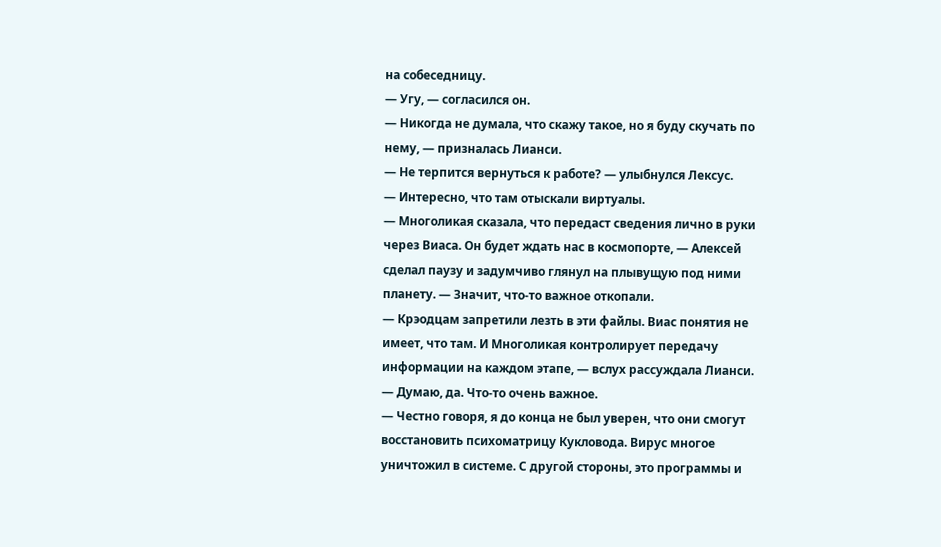на собеседницу.
— Угу, — согласился он.
— Никогда не думала, что скажу такое, но я буду скучать по нему, — призналась Лианси.
— Не терпится вернуться к работе? — улыбнулся Лексус.
— Интересно, что там отыскали виртуалы.
— Многоликая сказала, что передаст сведения лично в руки через Виаса. Он будет ждать нас в космопорте, — Алексей сделал паузу и задумчиво глянул на плывущую под ними планету. — Значит, что-то важное откопали.
— Крэодцам запретили лезть в эти файлы. Виас понятия не имеет, что там. И Многоликая контролирует передачу информации на каждом этапе, — вслух рассуждала Лианси. — Думаю, да. Что-то очень важное.
— Честно говоря, я до конца не был уверен, что они смогут восстановить психоматрицу Кукловода. Вирус многое уничтожил в системе. С другой стороны, это программы и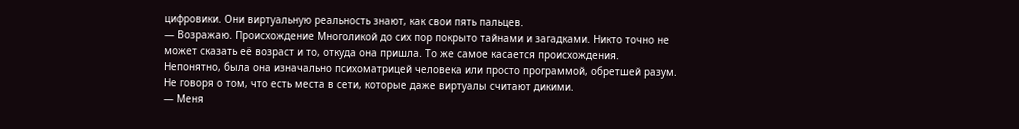цифровики. Они виртуальную реальность знают, как свои пять пальцев.
— Возражаю. Происхождение Многоликой до сих пор покрыто тайнами и загадками. Никто точно не может сказать её возраст и то, откуда она пришла. То же самое касается происхождения. Непонятно, была она изначально психоматрицей человека или просто программой, обретшей разум. Не говоря о том, что есть места в сети, которые даже виртуалы считают дикими.
— Меня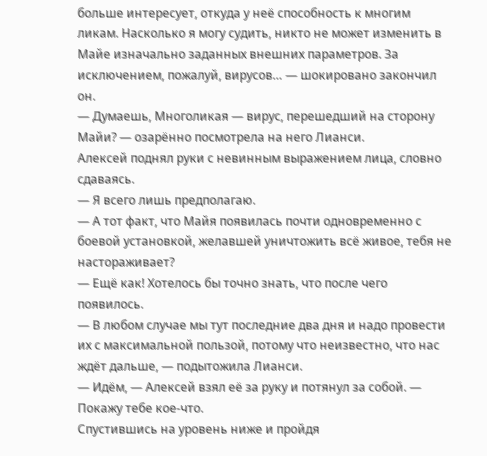больше интересует, откуда у неё способность к многим ликам. Насколько я могу судить, никто не может изменить в Майе изначально заданных внешних параметров. За исключением, пожалуй, вирусов… — шокировано закончил он.
— Думаешь, Многоликая — вирус, перешедший на сторону Майи? — озарённо посмотрела на него Лианси.
Алексей поднял руки с невинным выражением лица, словно сдаваясь.
— Я всего лишь предполагаю.
— А тот факт, что Майя появилась почти одновременно с боевой установкой, желавшей уничтожить всё живое, тебя не настораживает?
— Ещё как! Хотелось бы точно знать, что после чего появилось.
— В любом случае мы тут последние два дня и надо провести их с максимальной пользой, потому что неизвестно, что нас ждёт дальше, — подытожила Лианси.
— Идём, — Алексей взял её за руку и потянул за собой. — Покажу тебе кое-что.
Спустившись на уровень ниже и пройдя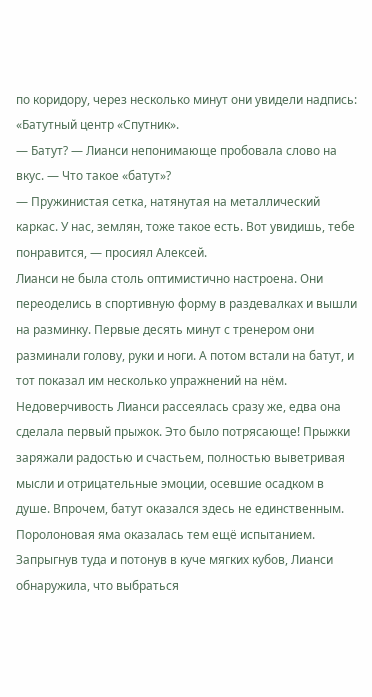по коридору, через несколько минут они увидели надпись: «Батутный центр «Спутник».
— Батут? — Лианси непонимающе пробовала слово на вкус. — Что такое «батут»?
— Пружинистая сетка, натянутая на металлический каркас. У нас, землян, тоже такое есть. Вот увидишь, тебе понравится, — просиял Алексей.
Лианси не была столь оптимистично настроена. Они переоделись в спортивную форму в раздевалках и вышли на разминку. Первые десять минут с тренером они разминали голову, руки и ноги. А потом встали на батут, и тот показал им несколько упражнений на нём. Недоверчивость Лианси рассеялась сразу же, едва она сделала первый прыжок. Это было потрясающе! Прыжки заряжали радостью и счастьем, полностью выветривая мысли и отрицательные эмоции, осевшие осадком в душе. Впрочем, батут оказался здесь не единственным. Поролоновая яма оказалась тем ещё испытанием. Запрыгнув туда и потонув в куче мягких кубов, Лианси обнаружила, что выбраться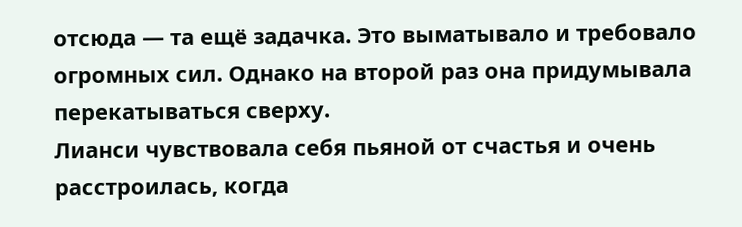отсюда — та ещё задачка. Это выматывало и требовало огромных сил. Однако на второй раз она придумывала перекатываться сверху.
Лианси чувствовала себя пьяной от счастья и очень расстроилась, когда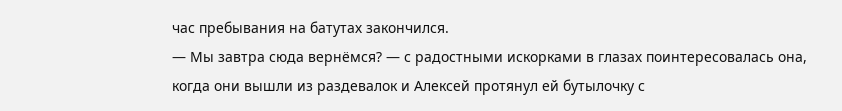час пребывания на батутах закончился.
— Мы завтра сюда вернёмся? — с радостными искорками в глазах поинтересовалась она, когда они вышли из раздевалок и Алексей протянул ей бутылочку с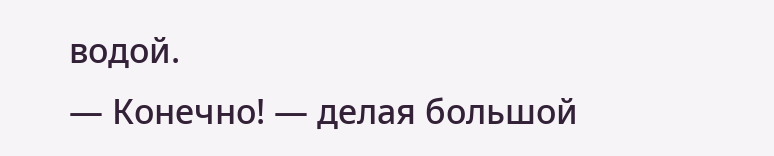водой.
— Конечно! — делая большой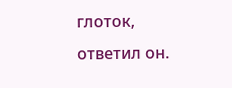глоток, ответил он.